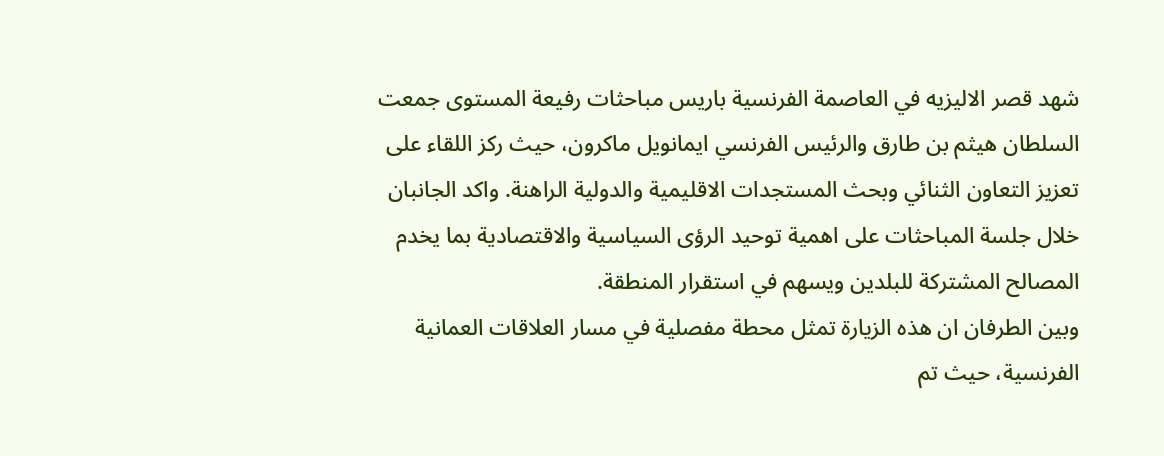شهد قصر الاليزيه في العاصمة الفرنسية باريس مباحثات رفيعة المستوى جمعت السلطان هيثم بن طارق والرئيس الفرنسي ايمانويل ماكرون، حيث ركز اللقاء على تعزيز التعاون الثنائي وبحث المستجدات الاقليمية والدولية الراهنة. واكد الجانبان خلال جلسة المباحثات على اهمية توحيد الرؤى السياسية والاقتصادية بما يخدم المصالح المشتركة للبلدين ويسهم في استقرار المنطقة.
وبين الطرفان ان هذه الزيارة تمثل محطة مفصلية في مسار العلاقات العمانية الفرنسية، حيث تم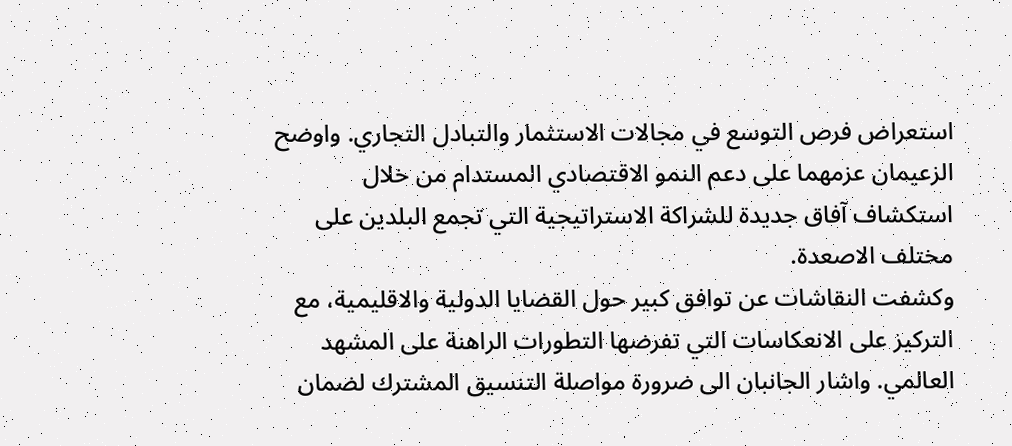استعراض فرص التوسع في مجالات الاستثمار والتبادل التجاري. واوضح الزعيمان عزمهما على دعم النمو الاقتصادي المستدام من خلال استكشاف آفاق جديدة للشراكة الاستراتيجية التي تجمع البلدين على مختلف الاصعدة.
وكشفت النقاشات عن توافق كبير حول القضايا الدولية والاقليمية، مع التركيز على الانعكاسات التي تفرضها التطورات الراهنة على المشهد العالمي. واشار الجانبان الى ضرورة مواصلة التنسيق المشترك لضمان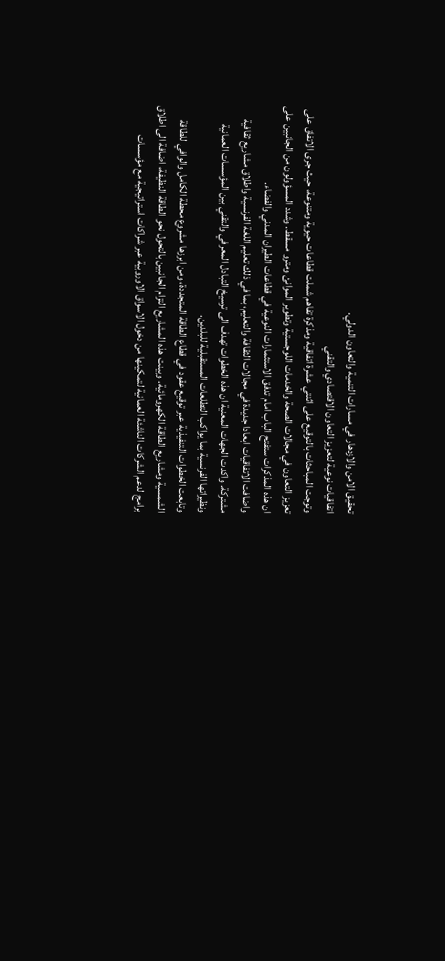تحقيق الامن والازدهار في مسارات التنمية والتعاون الدولي.
اتفاقيات نوعية لتعزيز التعاون الاقتصادي والتقني
وتوجت المباحثات بالتوقيع على اثنتي عشرة اتفاقية ومذكرة تفاهم شملت قطاعات حيوية ومتنوعة، حيث جرى الاتفاق على تعزيز التعاون في مجالات الصحة والخدمات اللوجستية وتطوير الموانئ ومترو مسقط. وشدد المسؤولون من الجانبين على ان هذه المذكرات ستفتح الباب امام تدفق الاستثمارات النوعية في قطاعات الطيران المدني والفضاء.
واضافت الاتفاقيات ابعادا جديدة في مجالات الثقافة والتعليم، بما في ذلك تعليم اللغة الفرنسية واطلاق مشاريع ثقافية مشتركة. واكدت الجهات المعنية ان هذه الخطوات تهدف الى ترسيخ التبادل المعرفي والتقني بين المؤسسات العمانية ونظيراتها الفرنسية بما يواكب التطلعات المستقبلية للبلدين.
وتابعت الخطوات التنفيذية عبر توقيع عقود في قطاع الطاقة المتجددة، ومن ابرزها مشروع محطة الكامل والوافي للطاقة الشمسية ومشاريع الطاقة الكهرومائية. وبينت هذه المشاريع التزام الجانبين بالتحول نحو الطاقة النظيفة، اضافة الى اطلاق برامج لدعم الشركات الناشئة العمانية لتمكينها من دخول الاسواق الاوروبية عبر شراكات استراتيجية مع مؤسسات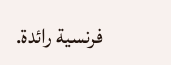فرنسية رائدة.